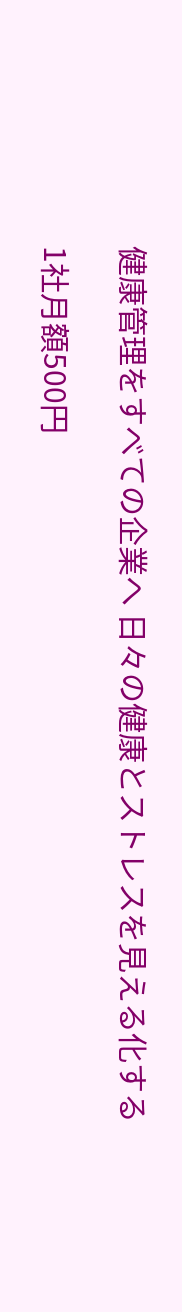健康管理をすべての企業へ 日々の健康とストレスを見える化する

1社月額500円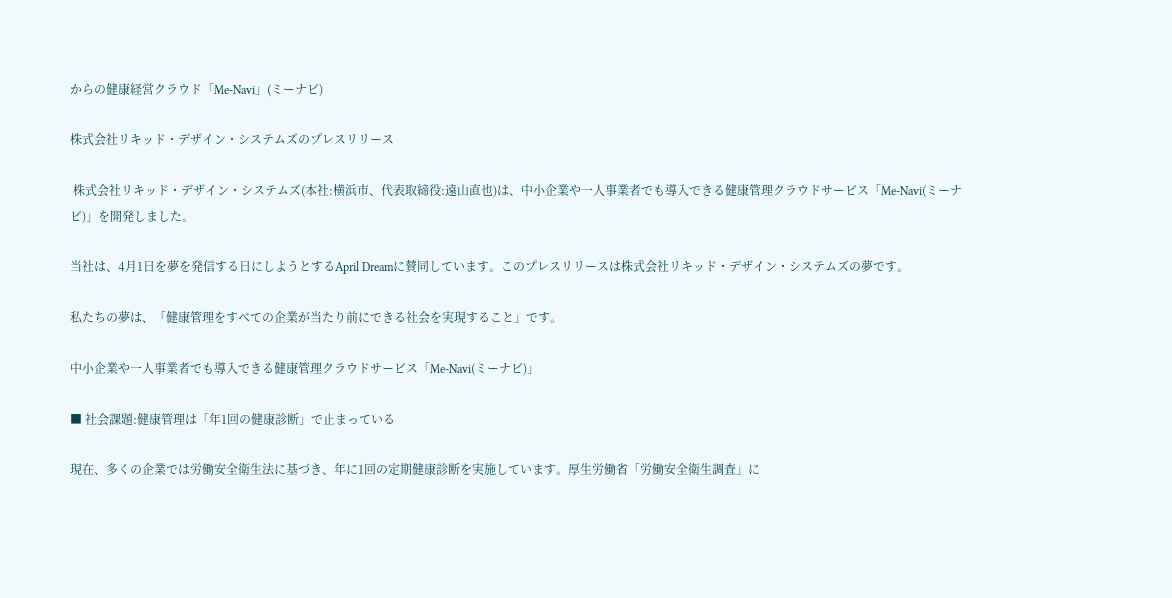からの健康経営クラウド「Me-Navi」(ミーナビ)

株式会社リキッド・デザイン・システムズのプレスリリース

 株式会社リキッド・デザイン・システムズ(本社:横浜市、代表取締役:遠山直也)は、中小企業や一人事業者でも導入できる健康管理クラウドサービス「Me-Navi(ミーナビ)」を開発しました。

当社は、4月1日を夢を発信する日にしようとするApril Dreamに賛同しています。このプレスリリースは株式会社リキッド・デザイン・システムズの夢です。

私たちの夢は、「健康管理をすべての企業が当たり前にできる社会を実現すること」です。

中小企業や一人事業者でも導入できる健康管理クラウドサービス「Me-Navi(ミーナビ)」

■ 社会課題:健康管理は「年1回の健康診断」で止まっている

現在、多くの企業では労働安全衛生法に基づき、年に1回の定期健康診断を実施しています。厚生労働省「労働安全衛生調査」に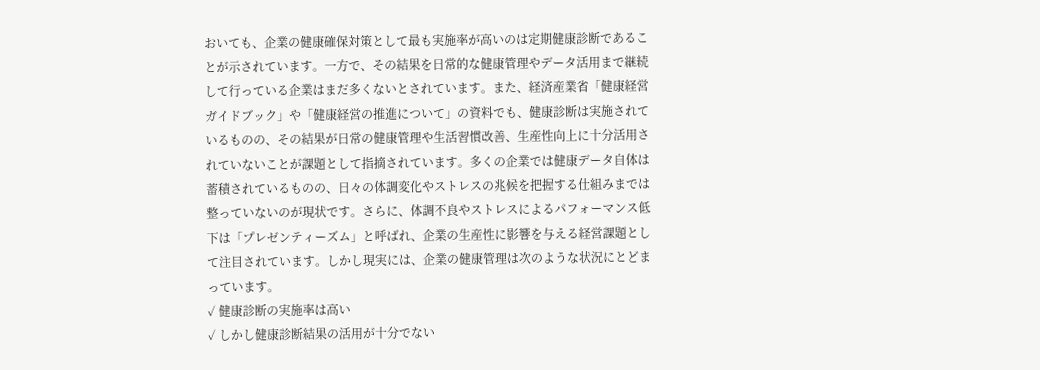おいても、企業の健康確保対策として最も実施率が高いのは定期健康診断であることが示されています。一方で、その結果を日常的な健康管理やデータ活用まで継続して行っている企業はまだ多くないとされています。また、経済産業省「健康経営ガイドブック」や「健康経営の推進について」の資料でも、健康診断は実施されているものの、その結果が日常の健康管理や生活習慣改善、生産性向上に十分活用されていないことが課題として指摘されています。多くの企業では健康データ自体は蓄積されているものの、日々の体調変化やストレスの兆候を把握する仕組みまでは整っていないのが現状です。さらに、体調不良やストレスによるパフォーマンス低下は「プレゼンティーズム」と呼ばれ、企業の生産性に影響を与える経営課題として注目されています。しかし現実には、企業の健康管理は次のような状況にとどまっています。
✓ 健康診断の実施率は高い
✓ しかし健康診断結果の活用が十分でない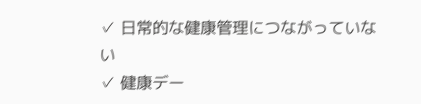✓ 日常的な健康管理につながっていない
✓ 健康デー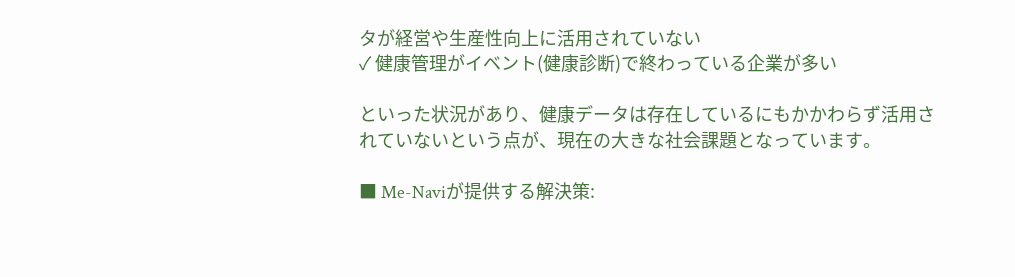タが経営や生産性向上に活用されていない
✓ 健康管理がイベント(健康診断)で終わっている企業が多い

といった状況があり、健康データは存在しているにもかかわらず活用されていないという点が、現在の大きな社会課題となっています。

■ Me-Naviが提供する解決策: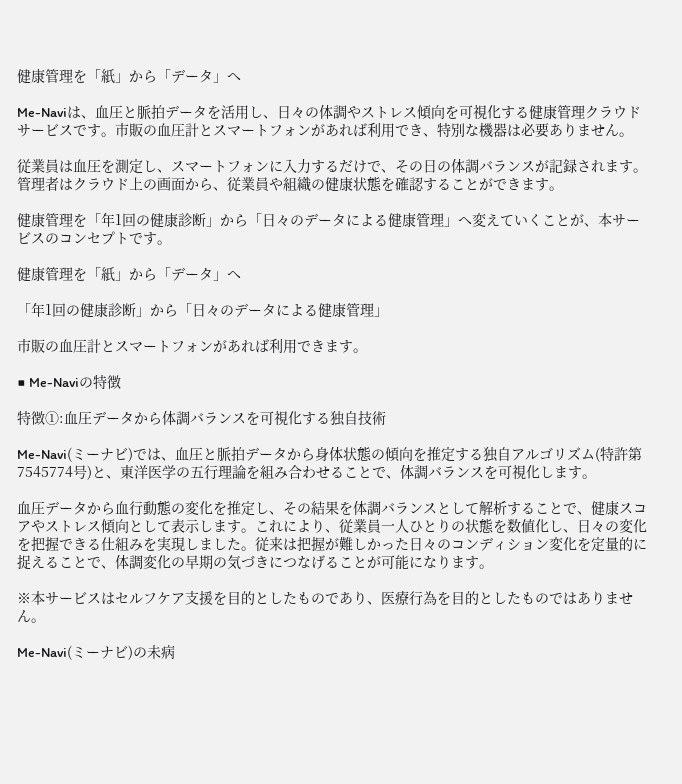健康管理を「紙」から「データ」へ

Me-Naviは、血圧と脈拍データを活用し、日々の体調やストレス傾向を可視化する健康管理クラウドサービスです。市販の血圧計とスマートフォンがあれば利用でき、特別な機器は必要ありません。

従業員は血圧を測定し、スマートフォンに入力するだけで、その日の体調バランスが記録されます。管理者はクラウド上の画面から、従業員や組織の健康状態を確認することができます。

健康管理を「年1回の健康診断」から「日々のデータによる健康管理」へ変えていくことが、本サービスのコンセプトです。

健康管理を「紙」から「データ」へ

「年1回の健康診断」から「日々のデータによる健康管理」

市販の血圧計とスマートフォンがあれば利用できます。

■ Me-Naviの特徴

特徴①:血圧データから体調バランスを可視化する独自技術

Me-Navi(ミーナビ)では、血圧と脈拍データから身体状態の傾向を推定する独自アルゴリズム(特許第7545774号)と、東洋医学の五行理論を組み合わせることで、体調バランスを可視化します。

血圧データから血行動態の変化を推定し、その結果を体調バランスとして解析することで、健康スコアやストレス傾向として表示します。これにより、従業員一人ひとりの状態を数値化し、日々の変化を把握できる仕組みを実現しました。従来は把握が難しかった日々のコンディション変化を定量的に捉えることで、体調変化の早期の気づきにつなげることが可能になります。

※本サービスはセルフケア支援を目的としたものであり、医療行為を目的としたものではありません。

Me-Navi(ミーナビ)の未病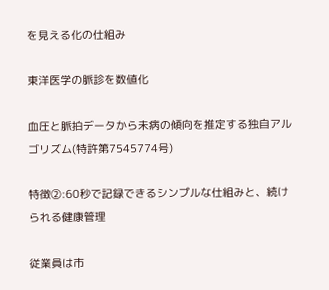を見える化の仕組み

東洋医学の脈診を数値化

血圧と脈拍データから未病の傾向を推定する独自アルゴリズム(特許第7545774号)

特徴②:60秒で記録できるシンプルな仕組みと、続けられる健康管理

従業員は市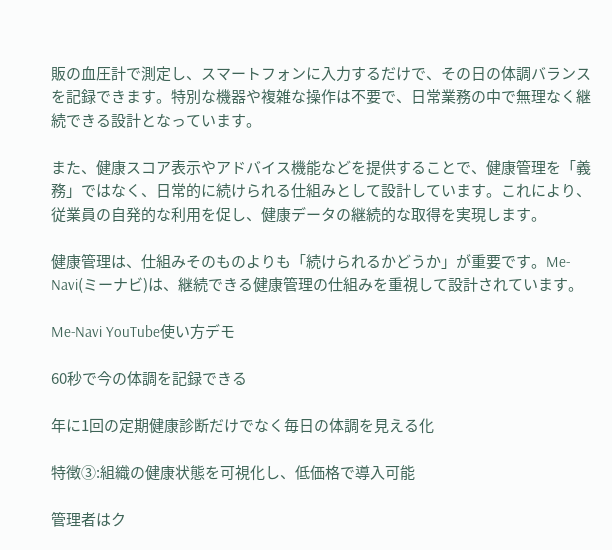販の血圧計で測定し、スマートフォンに入力するだけで、その日の体調バランスを記録できます。特別な機器や複雑な操作は不要で、日常業務の中で無理なく継続できる設計となっています。

また、健康スコア表示やアドバイス機能などを提供することで、健康管理を「義務」ではなく、日常的に続けられる仕組みとして設計しています。これにより、従業員の自発的な利用を促し、健康データの継続的な取得を実現します。

健康管理は、仕組みそのものよりも「続けられるかどうか」が重要です。Me-Navi(ミーナビ)は、継続できる健康管理の仕組みを重視して設計されています。

Me-Navi YouTube使い方デモ

60秒で今の体調を記録できる

年に1回の定期健康診断だけでなく毎日の体調を見える化

特徴③:組織の健康状態を可視化し、低価格で導入可能

管理者はク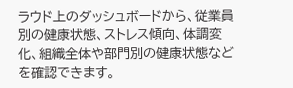ラウド上のダッシュボードから、従業員別の健康状態、ストレス傾向、体調変化、組織全体や部門別の健康状態などを確認できます。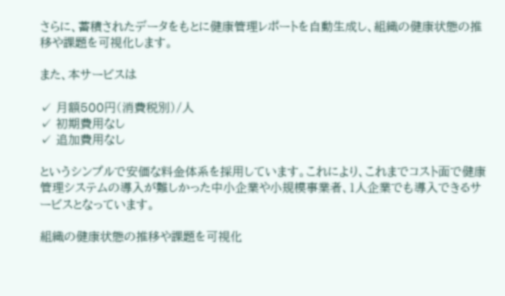さらに、蓄積されたデータをもとに健康管理レポートを自動生成し、組織の健康状態の推移や課題を可視化します。

また、本サービスは

✓ 月額500円(消費税別)/人
✓ 初期費用なし
✓ 追加費用なし

というシンプルで安価な料金体系を採用しています。これにより、これまでコスト面で健康管理システムの導入が難しかった中小企業や小規模事業者、1人企業でも導入できるサービスとなっています。

組織の健康状態の推移や課題を可視化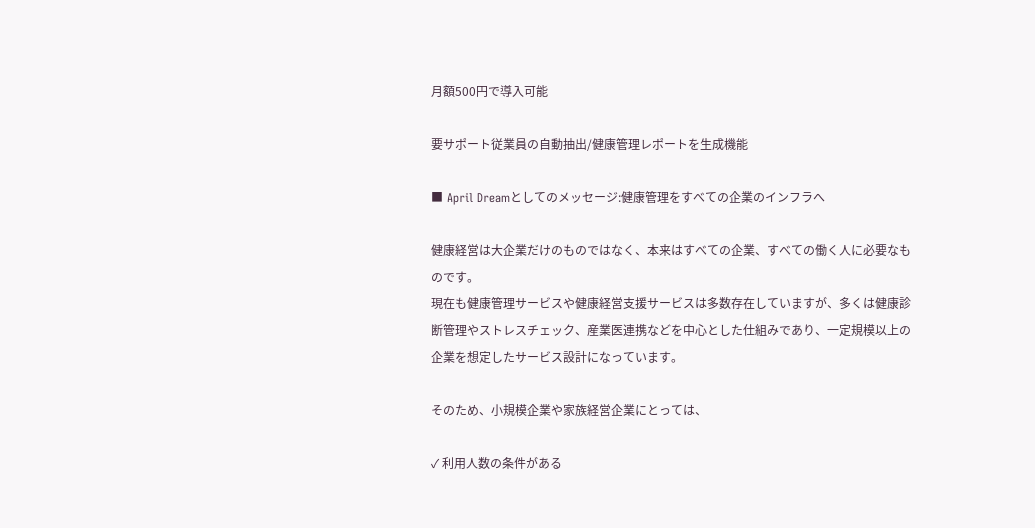月額500円で導入可能

要サポート従業員の自動抽出/健康管理レポートを生成機能

■ April Dreamとしてのメッセージ:健康管理をすべての企業のインフラへ

健康経営は大企業だけのものではなく、本来はすべての企業、すべての働く人に必要なものです。
現在も健康管理サービスや健康経営支援サービスは多数存在していますが、多くは健康診断管理やストレスチェック、産業医連携などを中心とした仕組みであり、一定規模以上の企業を想定したサービス設計になっています。

そのため、小規模企業や家族経営企業にとっては、

✓ 利用人数の条件がある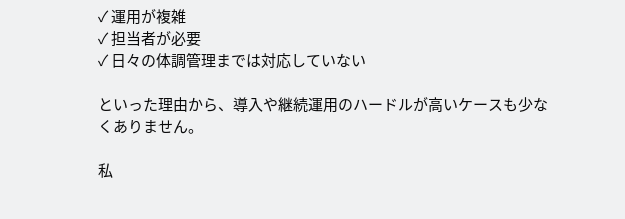✓ 運用が複雑
✓ 担当者が必要
✓ 日々の体調管理までは対応していない

といった理由から、導入や継続運用のハードルが高いケースも少なくありません。

私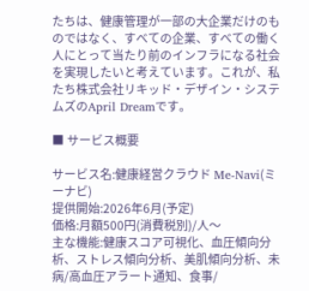たちは、健康管理が一部の大企業だけのものではなく、すべての企業、すべての働く人にとって当たり前のインフラになる社会を実現したいと考えています。これが、私たち株式会社リキッド・デザイン・システムズのApril Dreamです。

■ サービス概要

サービス名:健康経営クラウド Me-Navi(ミーナビ)
提供開始:2026年6月(予定)
価格:月額500円(消費税別)/人〜
主な機能:健康スコア可視化、血圧傾向分析、ストレス傾向分析、美肌傾向分析、未病/高血圧アラート通知、食事/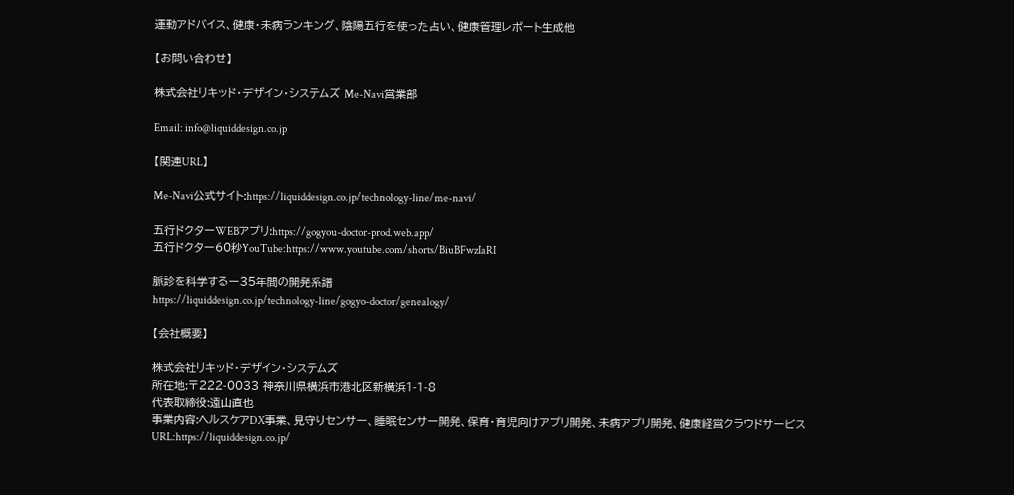運動アドバイス、健康・未病ランキング、陰陽五行を使った占い、健康管理レポート生成他

【お問い合わせ】

株式会社リキッド・デザイン・システムズ Me-Navi営業部

Email: info@liquiddesign.co.jp

【関連URL】

Me-Navi公式サイト:https://liquiddesign.co.jp/technology-line/me-navi/

五行ドクターWEBアプリ:https://gogyou-doctor-prod.web.app/
五行ドクター60秒YouTube:https://www.youtube.com/shorts/BiuBFwzIaRI

脈診を科学するー35年間の開発系譜
https://liquiddesign.co.jp/technology-line/gogyo-doctor/genealogy/

【会社概要】

株式会社リキッド・デザイン・システムズ
所在地:〒222-0033 神奈川県横浜市港北区新横浜1-1-8
代表取締役:遠山直也
事業内容:ヘルスケアDX事業、見守りセンサー、睡眠センサー開発、保育・育児向けアプリ開発、未病アプリ開発、健康経営クラウドサービス
URL:https://liquiddesign.co.jp/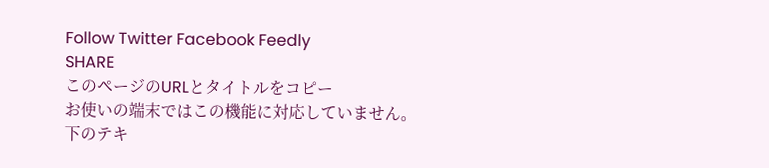Follow Twitter Facebook Feedly
SHARE
このページのURLとタイトルをコピー
お使いの端末ではこの機能に対応していません。
下のテキ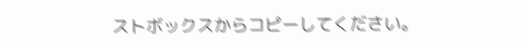ストボックスからコピーしてください。